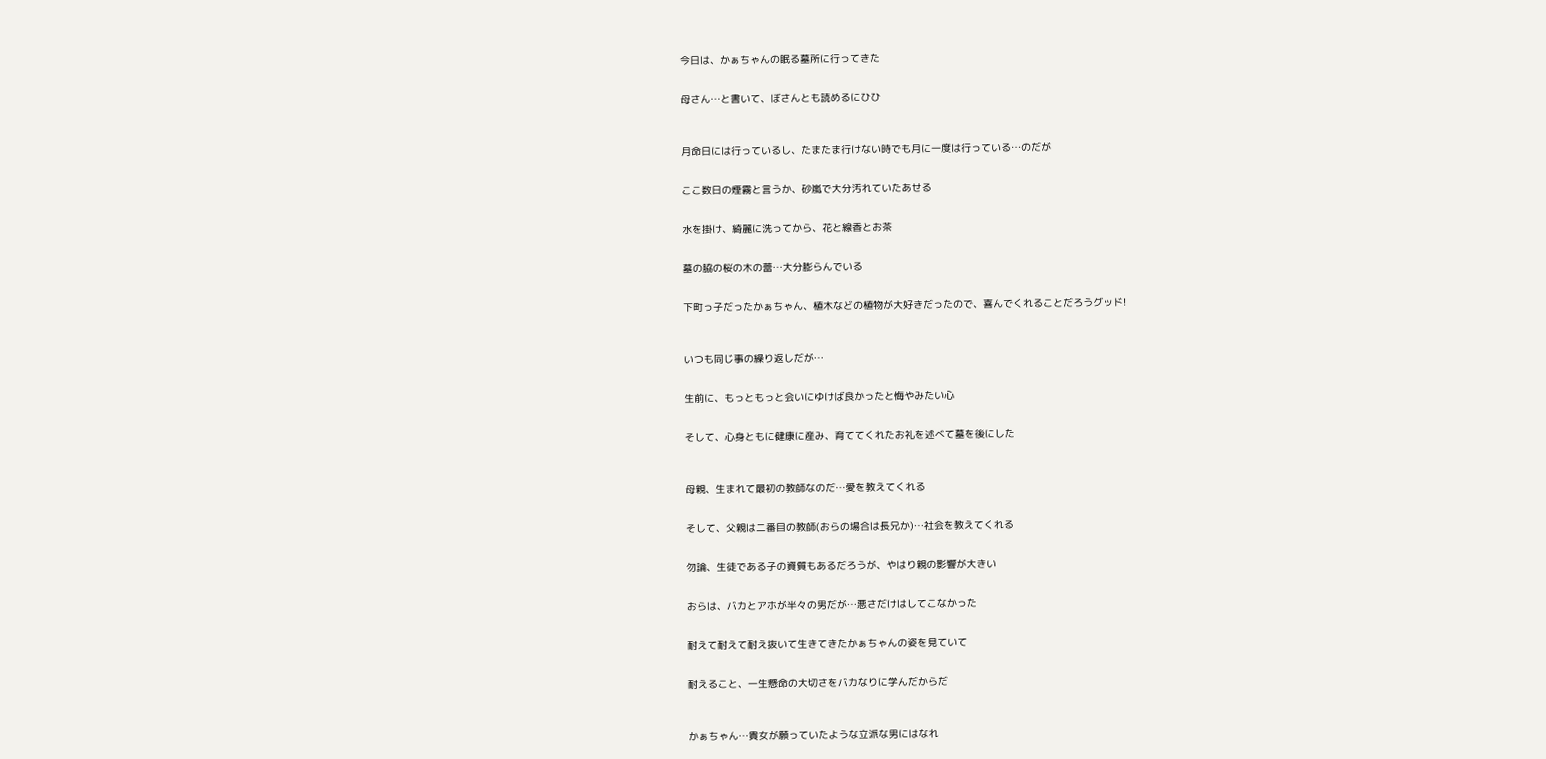今日は、かぁちゃんの眠る墓所に行ってきた


母さん…と書いて、ぼさんとも読めるにひひ



月命日には行っているし、たまたま行けない時でも月に一度は行っている…のだが


ここ数日の煙霧と言うか、砂嵐で大分汚れていたあせる


水を掛け、綺麗に洗ってから、花と線香とお茶


墓の脇の桜の木の蕾…大分膨らんでいる


下町っ子だったかぁちゃん、植木などの植物が大好きだったので、喜んでくれることだろうグッド!



いつも同じ事の繰り返しだが…


生前に、もっともっと会いにゆけば良かったと悔やみたい心


そして、心身ともに健康に産み、育ててくれたお礼を述べて墓を後にした



母親、生まれて最初の教師なのだ…愛を教えてくれる


そして、父親は二番目の教師(おらの場合は長兄か)…社会を教えてくれる


勿論、生徒である子の資質もあるだろうが、やはり親の影響が大きい


おらは、バカとアホが半々の男だが…悪さだけはしてこなかった


耐えて耐えて耐え抜いて生きてきたかぁちゃんの姿を見ていて


耐えること、一生懸命の大切さをバカなりに学んだからだ



かぁちゃん…貴女が願っていたような立派な男にはなれ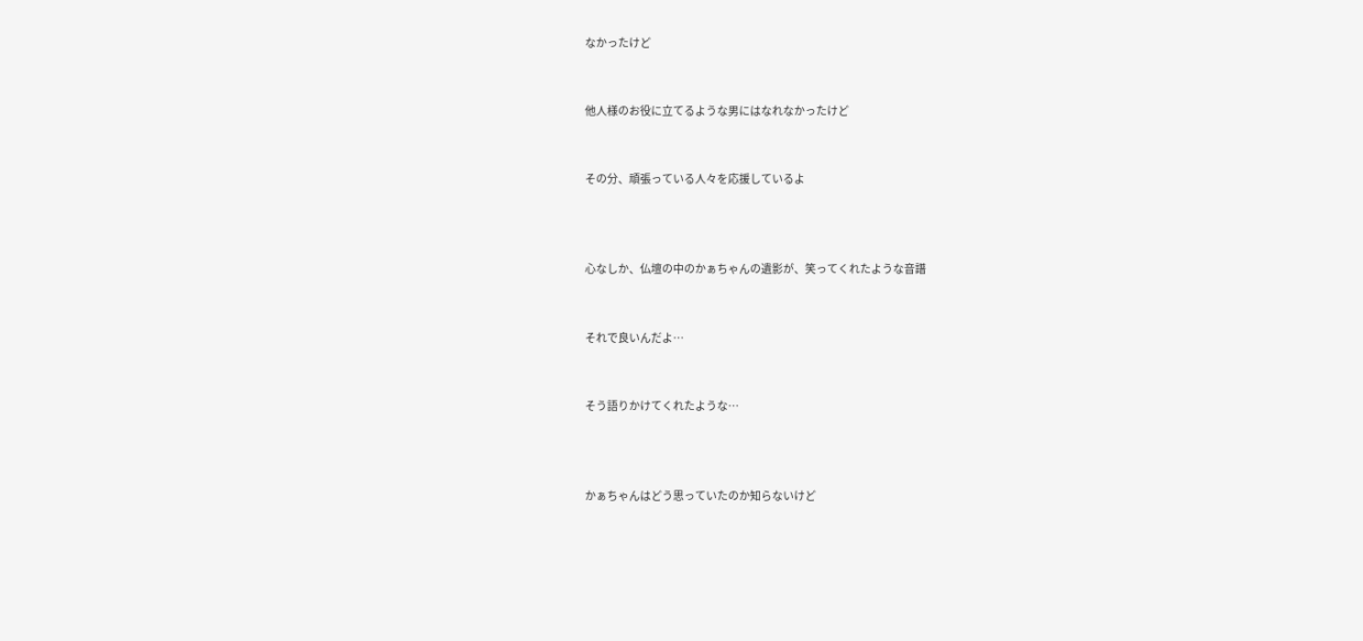なかったけど


他人様のお役に立てるような男にはなれなかったけど


その分、頑張っている人々を応援しているよ



心なしか、仏壇の中のかぁちゃんの遺影が、笑ってくれたような音譜


それで良いんだよ…


そう語りかけてくれたような…



かぁちゃんはどう思っていたのか知らないけど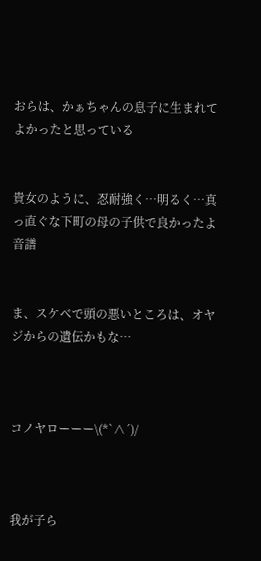おらは、かぁちゃんの息子に生まれてよかったと思っている


貴女のように、忍耐強く…明るく…真っ直ぐな下町の母の子供で良かったよ音譜


ま、スケベで頭の悪いところは、オヤジからの遺伝かもな…



コノヤローーー\(*`∧´)/



我が子ら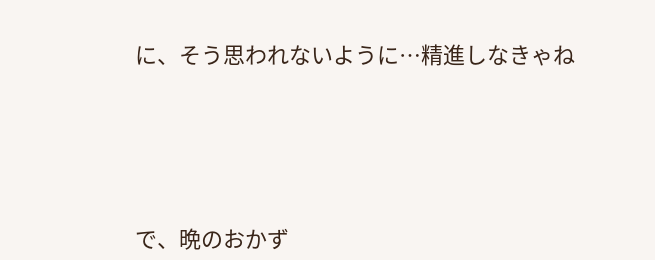に、そう思われないように…精進しなきゃね






で、晩のおかず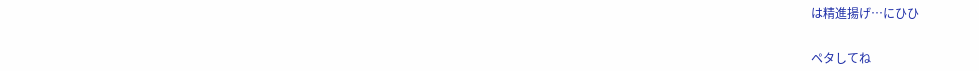は精進揚げ…にひひ


ペタしてね